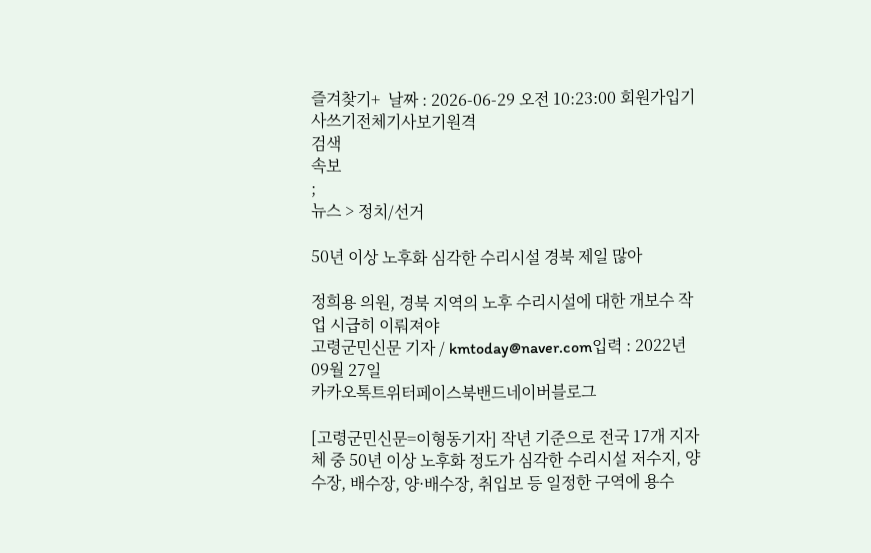즐겨찾기+  날짜 : 2026-06-29 오전 10:23:00 회원가입기사쓰기전체기사보기원격
검색
속보
;
뉴스 > 정치/선거

50년 이상 노후화 심각한 수리시설 경북 제일 많아

정희용 의원, 경북 지역의 노후 수리시설에 대한 개보수 작업 시급히 이뤄져야
고령군민신문 기자 / kmtoday@naver.com입력 : 2022년 09월 27일
카카오톡트위터페이스북밴드네이버블로그

[고령군민신문=이형동기자] 작년 기준으로 전국 17개 지자체 중 50년 이상 노후화 정도가 심각한 수리시설 저수지, 양수장, 배수장, 양·배수장, 취입보 등 일정한 구역에 용수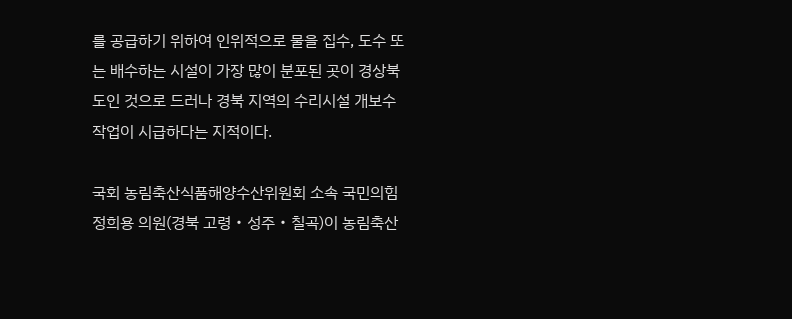를 공급하기 위하여 인위적으로 물을 집수, 도수 또는 배수하는 시설이 가장 많이 분포된 곳이 경상북도인 것으로 드러나 경북 지역의 수리시설 개보수 작업이 시급하다는 지적이다.

국회 농림축산식품해양수산위원회 소속 국민의힘 정희용 의원(경북 고령‧성주‧칠곡)이 농림축산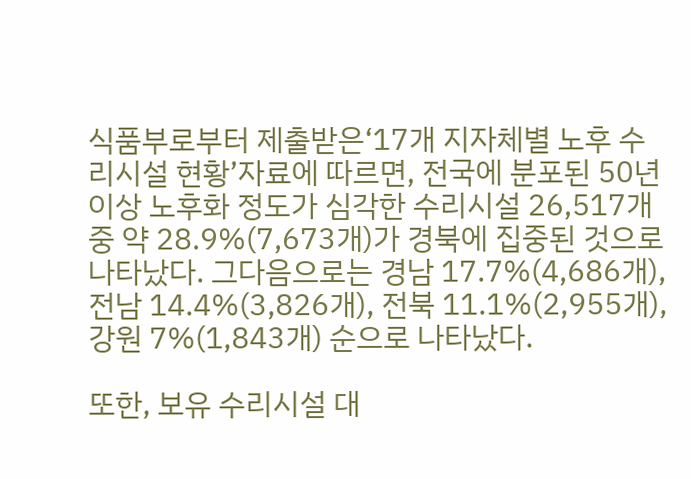식품부로부터 제출받은‘17개 지자체별 노후 수리시설 현황’자료에 따르면, 전국에 분포된 50년 이상 노후화 정도가 심각한 수리시설 26,517개 중 약 28.9%(7,673개)가 경북에 집중된 것으로 나타났다. 그다음으로는 경남 17.7%(4,686개), 전남 14.4%(3,826개), 전북 11.1%(2,955개), 강원 7%(1,843개) 순으로 나타났다.

또한, 보유 수리시설 대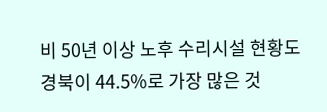비 50년 이상 노후 수리시설 현황도 경북이 44.5%로 가장 많은 것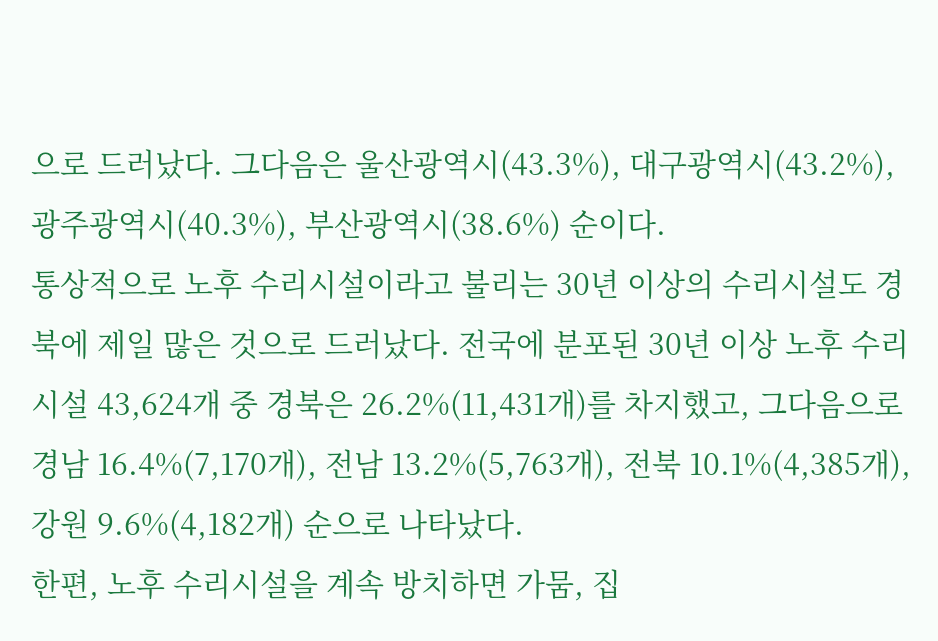으로 드러났다. 그다음은 울산광역시(43.3%), 대구광역시(43.2%), 광주광역시(40.3%), 부산광역시(38.6%) 순이다.
통상적으로 노후 수리시설이라고 불리는 30년 이상의 수리시설도 경북에 제일 많은 것으로 드러났다. 전국에 분포된 30년 이상 노후 수리시설 43,624개 중 경북은 26.2%(11,431개)를 차지했고, 그다음으로 경남 16.4%(7,170개), 전남 13.2%(5,763개), 전북 10.1%(4,385개), 강원 9.6%(4,182개) 순으로 나타났다.
한편, 노후 수리시설을 계속 방치하면 가뭄, 집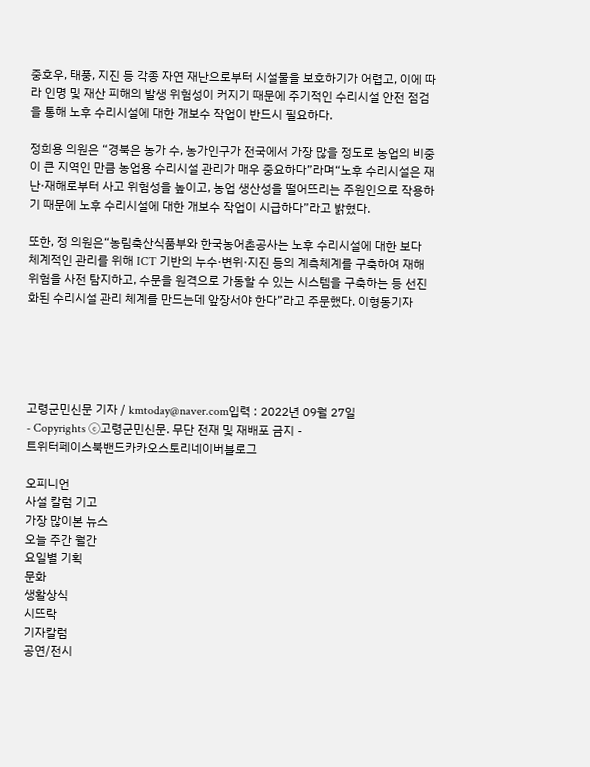중호우, 태풍, 지진 등 각종 자연 재난으로부터 시설물을 보호하기가 어렵고, 이에 따라 인명 및 재산 피해의 발생 위험성이 커지기 때문에 주기적인 수리시설 안전 점검을 통해 노후 수리시설에 대한 개보수 작업이 반드시 필요하다.

정희용 의원은 “경북은 농가 수, 농가인구가 전국에서 가장 많을 정도로 농업의 비중이 큰 지역인 만큼 농업용 수리시설 관리가 매우 중요하다”라며“노후 수리시설은 재난·재해로부터 사고 위험성을 높이고, 농업 생산성을 떨어뜨리는 주원인으로 작용하기 때문에 노후 수리시설에 대한 개보수 작업이 시급하다”라고 밝혔다.

또한, 정 의원은“농림축산식품부와 한국농어촌공사는 노후 수리시설에 대한 보다 체계적인 관리를 위해 ICT 기반의 누수·변위·지진 등의 계측체계를 구축하여 재해위험을 사전 탐지하고, 수문을 원격으로 가동할 수 있는 시스템을 구축하는 등 선진화된 수리시설 관리 체계를 만드는데 앞장서야 한다”라고 주문했다. 이형동기자





고령군민신문 기자 / kmtoday@naver.com입력 : 2022년 09월 27일
- Copyrights ⓒ고령군민신문. 무단 전재 및 재배포 금지 -
트위터페이스북밴드카카오스토리네이버블로그

오피니언
사설 칼럼 기고
가장 많이본 뉴스
오늘 주간 월간
요일별 기획
문화
생활상식
시뜨락
기자칼럼
공연/전시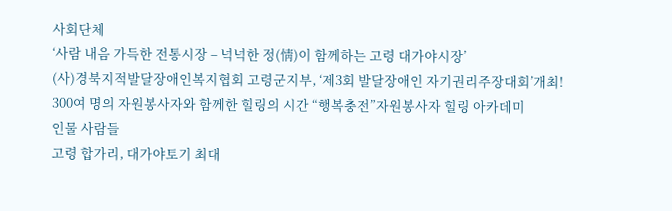사회단체
‘사람 내음 가득한 전통시장 – 넉넉한 정(情)이 함께하는 고령 대가야시장’
(사)경북지적발달장애인복지협회 고령군지부, ‘제3회 발달장애인 자기권리주장대회’개최!
300여 명의 자원봉사자와 함께한 힐링의 시간 “행복충전”자원봉사자 힐링 아카데미
인물 사람들
고령 합가리, 대가야토기 최대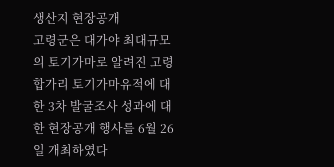생산지 현장공개
고령군은 대가야 최대규모의 토기가마로 알려진 고령 합가리 토기가마유적에 대한 3차 발굴조사 성과에 대한 현장공개 행사를 6월 26일 개최하였다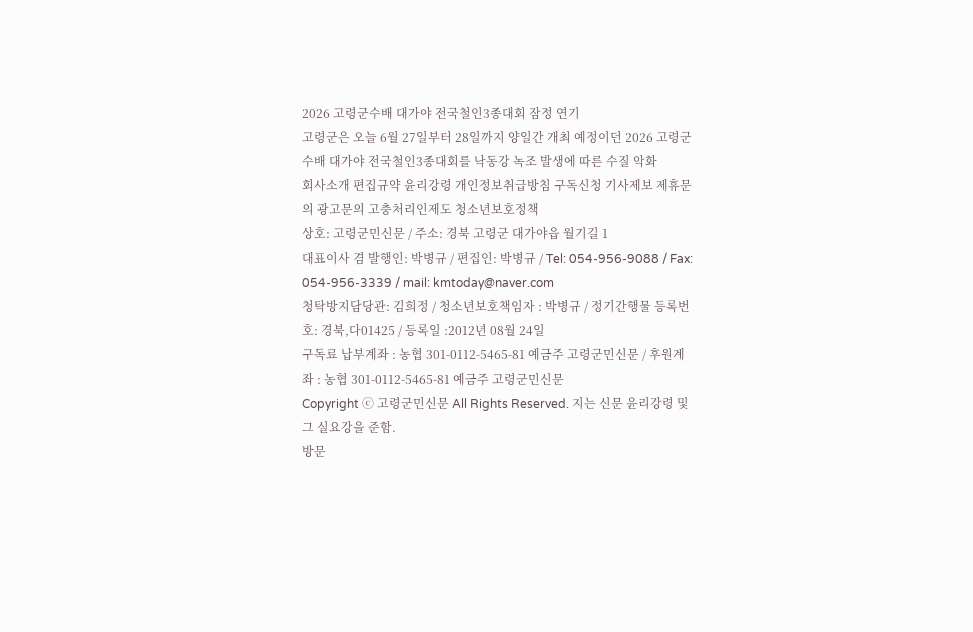2026 고령군수배 대가야 전국철인3종대회 잠정 연기
고령군은 오늘 6월 27일부터 28일까지 양일간 개최 예정이던 2026 고령군수배 대가야 전국철인3종대회를 낙동강 녹조 발생에 따른 수질 악화
회사소개 편집규약 윤리강령 개인정보취급방침 구독신청 기사제보 제휴문의 광고문의 고충처리인제도 청소년보호정책
상호: 고령군민신문 / 주소: 경북 고령군 대가야읍 월기길 1
대표이사 겸 발행인: 박병규 / 편집인: 박병규 / Tel: 054-956-9088 / Fax: 054-956-3339 / mail: kmtoday@naver.com
청탁방지담당관: 김희정 / 청소년보호책임자 : 박병규 / 정기간행물 등록번호: 경북,다01425 / 등록일 :2012년 08월 24일
구독료 납부계좌 : 농협 301-0112-5465-81 예금주 고령군민신문 / 후원계좌 : 농협 301-0112-5465-81 예금주 고령군민신문
Copyright ⓒ 고령군민신문 All Rights Reserved. 지는 신문 윤리강령 및 그 실요강을 준함.
방문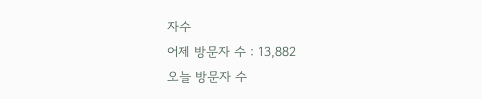자수
어제 방문자 수 : 13,882
오늘 방문자 수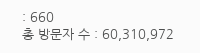: 660
총 방문자 수 : 60,310,972